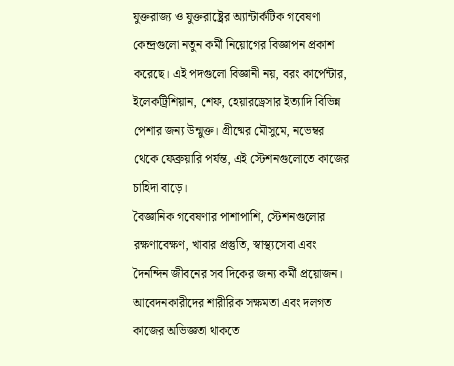যুক্তরাজ্য ও যুক্তরাষ্ট্রের অ্যান্টার্কটিক গবেষণা কেন্দ্রগুলো নতুন কর্মী নিয়োগের বিজ্ঞাপন প্রকাশ করেছে। এই পদগুলো বিজ্ঞানী নয়, বরং কার্পেন্টার, ইলেকট্রিশিয়ান, শেফ, হেয়ারড্রেসার ইত্যাদি বিভিন্ন পেশার জন্য উন্মুক্ত। গ্রীষ্মের মৌসুমে, নভেম্বর থেকে ফেব্রুয়ারি পর্যন্ত, এই স্টেশনগুলোতে কাজের চাহিদা বাড়ে।
বৈজ্ঞানিক গবেষণার পাশাপাশি, স্টেশনগুলোর রক্ষণাবেক্ষণ, খাবার প্রস্তুতি, স্বাস্থ্যসেবা এবং দৈনন্দিন জীবনের সব দিকের জন্য কর্মী প্রয়োজন। আবেদনকারীদের শারীরিক সক্ষমতা এবং দলগত কাজের অভিজ্ঞতা থাকতে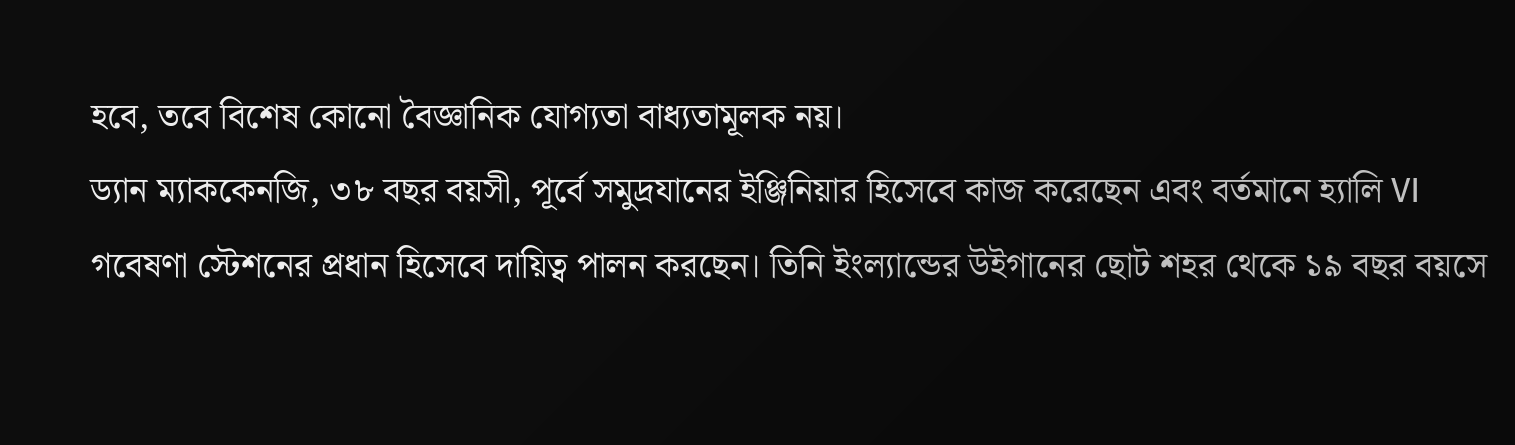হবে, তবে বিশেষ কোনো বৈজ্ঞানিক যোগ্যতা বাধ্যতামূলক নয়।
ড্যান ম্যাককেনজি, ৩৮ বছর বয়সী, পূর্বে সমুদ্রযানের ইঞ্জিনিয়ার হিসেবে কাজ করেছেন এবং বর্তমানে হ্যালি VI গবেষণা স্টেশনের প্রধান হিসেবে দায়িত্ব পালন করছেন। তিনি ইংল্যান্ডের উইগানের ছোট শহর থেকে ১৯ বছর বয়সে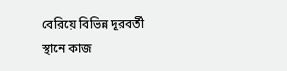বেরিয়ে বিভিন্ন দূরবর্তী স্থানে কাজ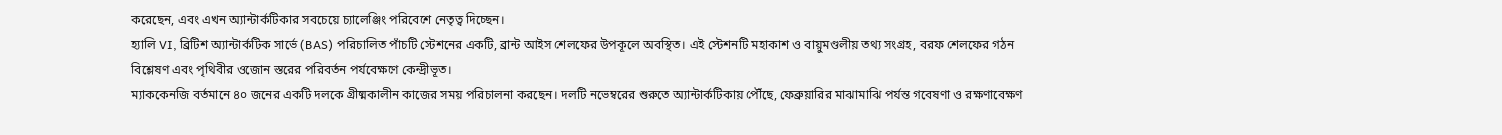করেছেন, এবং এখন অ্যান্টার্কটিকার সবচেয়ে চ্যালেঞ্জিং পরিবেশে নেতৃত্ব দিচ্ছেন।
হ্যালি VI, ব্রিটিশ অ্যান্টার্কটিক সার্ভে (BAS) পরিচালিত পাঁচটি স্টেশনের একটি, ব্রান্ট আইস শেলফের উপকূলে অবস্থিত। এই স্টেশনটি মহাকাশ ও বায়ুমণ্ডলীয় তথ্য সংগ্রহ, বরফ শেলফের গঠন বিশ্লেষণ এবং পৃথিবীর ওজোন স্তরের পরিবর্তন পর্যবেক্ষণে কেন্দ্রীভূত।
ম্যাককেনজি বর্তমানে ৪০ জনের একটি দলকে গ্রীষ্মকালীন কাজের সময় পরিচালনা করছেন। দলটি নভেম্বরের শুরুতে অ্যান্টার্কটিকায় পৌঁছে, ফেব্রুয়ারির মাঝামাঝি পর্যন্ত গবেষণা ও রক্ষণাবেক্ষণ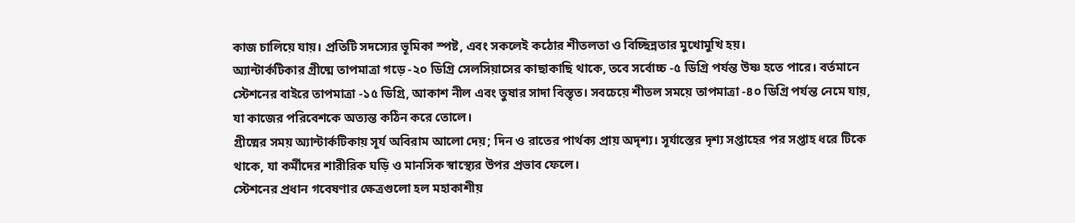কাজ চালিয়ে যায়। প্রতিটি সদস্যের ভূমিকা স্পষ্ট, এবং সকলেই কঠোর শীতলতা ও বিচ্ছিন্নতার মুখোমুখি হয়।
অ্যান্টার্কটিকার গ্রীষ্মে তাপমাত্রা গড়ে -২০ ডিগ্রি সেলসিয়াসের কাছাকাছি থাকে, তবে সর্বোচ্চ -৫ ডিগ্রি পর্যন্ত উষ্ণ হতে পারে। বর্তমানে স্টেশনের বাইরে তাপমাত্রা -১৫ ডিগ্রি, আকাশ নীল এবং তুষার সাদা বিস্তৃত। সবচেয়ে শীতল সময়ে তাপমাত্রা -৪০ ডিগ্রি পর্যন্ত নেমে যায়, যা কাজের পরিবেশকে অত্যন্ত কঠিন করে তোলে।
গ্রীষ্মের সময় অ্যান্টার্কটিকায় সূর্য অবিরাম আলো দেয়; দিন ও রাতের পার্থক্য প্রায় অদৃশ্য। সূর্যাস্তের দৃশ্য সপ্তাহের পর সপ্তাহ ধরে টিকে থাকে, যা কর্মীদের শারীরিক ঘড়ি ও মানসিক স্বাস্থ্যের উপর প্রভাব ফেলে।
স্টেশনের প্রধান গবেষণার ক্ষেত্রগুলো হল মহাকাশীয়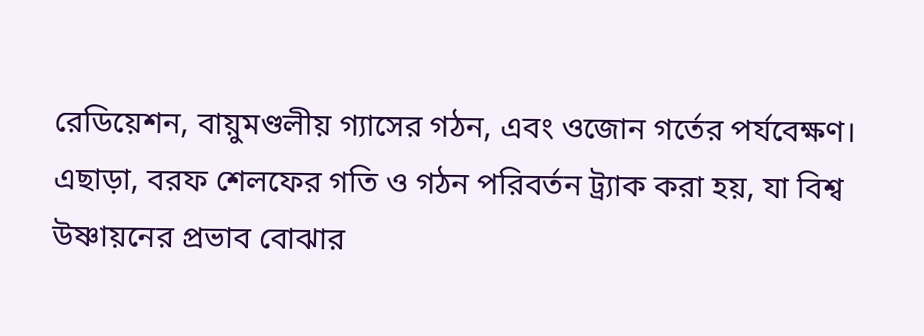রেডিয়েশন, বায়ুমণ্ডলীয় গ্যাসের গঠন, এবং ওজোন গর্তের পর্যবেক্ষণ। এছাড়া, বরফ শেলফের গতি ও গঠন পরিবর্তন ট্র্যাক করা হয়, যা বিশ্ব উষ্ণায়নের প্রভাব বোঝার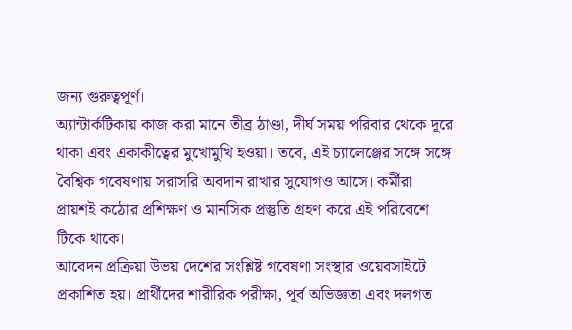জন্য গুরুত্বপূর্ণ।
অ্যান্টার্কটিকায় কাজ করা মানে তীব্র ঠাণ্ডা, দীর্ঘ সময় পরিবার থেকে দূরে থাকা এবং একাকীত্বের মুখোমুখি হওয়া। তবে, এই চ্যালেঞ্জের সঙ্গে সঙ্গে বৈশ্বিক গবেষণায় সরাসরি অবদান রাখার সুযোগও আসে। কর্মীরা প্রায়শই কঠোর প্রশিক্ষণ ও মানসিক প্রস্তুতি গ্রহণ করে এই পরিবেশে টিকে থাকে।
আবেদন প্রক্রিয়া উভয় দেশের সংশ্লিষ্ট গবেষণা সংস্থার ওয়েবসাইটে প্রকাশিত হয়। প্রার্থীদের শারীরিক পরীক্ষা, পূর্ব অভিজ্ঞতা এবং দলগত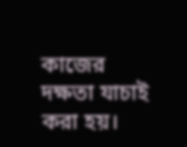কাজের দক্ষতা যাচাই করা হয়।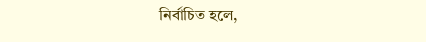নির্বাচিত হলে,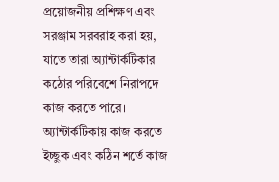প্রয়োজনীয় প্রশিক্ষণ এবং সরঞ্জাম সরবরাহ করা হয়, যাতে তারা অ্যান্টার্কটিকার কঠোর পরিবেশে নিরাপদে কাজ করতে পারে।
অ্যান্টার্কটিকায় কাজ করতে ইচ্ছুক এবং কঠিন শর্তে কাজ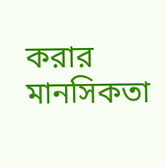করার মানসিকতা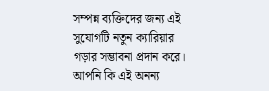সম্পন্ন ব্যক্তিদের জন্য এই সুযোগটি নতুন ক্যারিয়ার গড়ার সম্ভাবনা প্রদান করে। আপনি কি এই অনন্য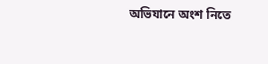অভিযানে অংশ নিতে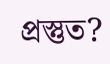প্রস্তুত?